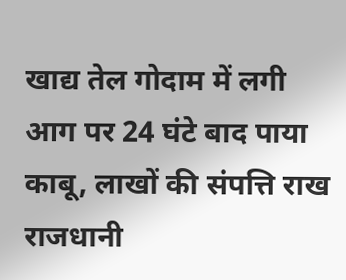खाद्य तेल गोदाम में लगी आग पर 24 घंटे बाद पाया काबू, लाखों की संपत्ति राख
राजधानी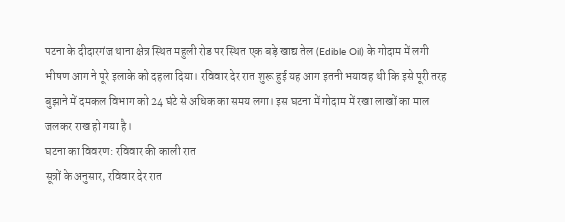पटना के दीदारगंज थाना क्षेत्र स्थित महुली रोड पर स्थित एक बड़े खाद्य तेल (Edible Oil) के गोदाम में लगी भीषण आग ने पूरे इलाके को दहला दिया। रविवार देर रात शुरू हुई यह आग इतनी भयावह थी कि इसे पूरी तरह बुझाने में दमकल विभाग को 24 घंटे से अधिक का समय लगा। इस घटना में गोदाम में रखा लाखों का माल जलकर राख हो गया है।
घटना का विवरण: रविवार की काली रात
सूत्रों के अनुसार, रविवार देर रात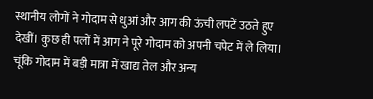स्थानीय लोगों ने गोदाम से धुआं और आग की ऊंची लपटें उठते हुए देखीं। कुछ ही पलों में आग ने पूरे गोदाम को अपनी चपेट में ले लिया। चूंकि गोदाम में बड़ी मात्रा में खाद्य तेल और अन्य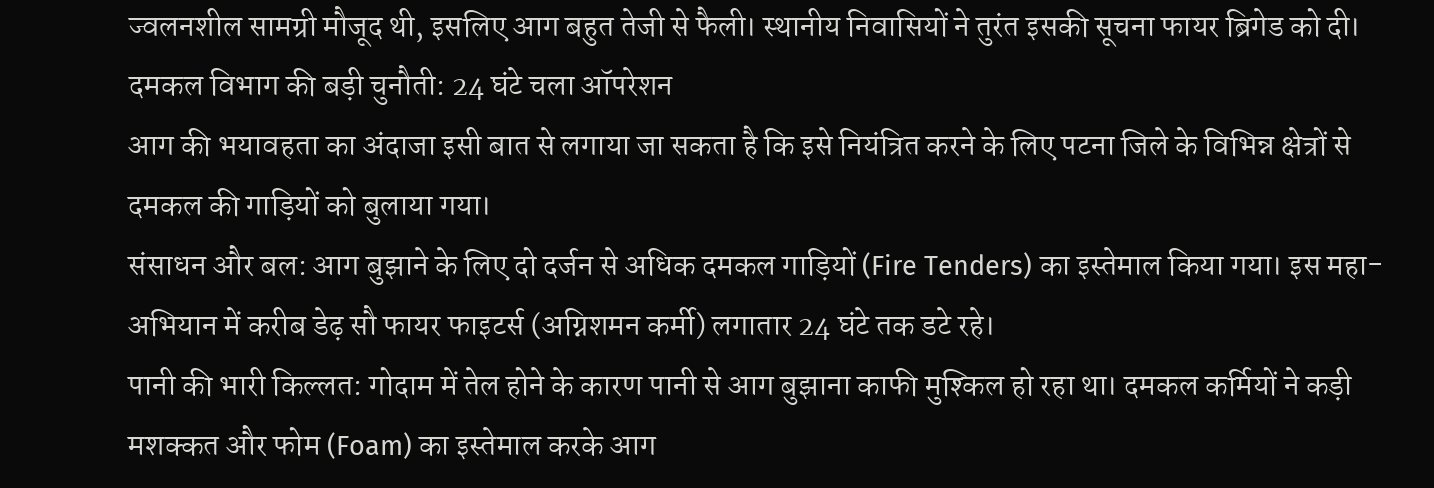ज्वलनशील सामग्री मौजूद थी, इसलिए आग बहुत तेजी से फैली। स्थानीय निवासियों ने तुरंत इसकी सूचना फायर ब्रिगेड को दी।
दमकल विभाग की बड़ी चुनौती: 24 घंटे चला ऑपरेशन
आग की भयावहता का अंदाजा इसी बात से लगाया जा सकता है कि इसे नियंत्रित करने के लिए पटना जिले के विभिन्न क्षेत्रों से दमकल की गाड़ियों को बुलाया गया।
संसाधन और बल: आग बुझाने के लिए दो दर्जन से अधिक दमकल गाड़ियों (Fire Tenders) का इस्तेमाल किया गया। इस महा-अभियान में करीब डेढ़ सौ फायर फाइटर्स (अग्निशमन कर्मी) लगातार 24 घंटे तक डटे रहे।
पानी की भारी किल्लत: गोदाम में तेल होने के कारण पानी से आग बुझाना काफी मुश्किल हो रहा था। दमकल कर्मियों ने कड़ी मशक्कत और फोम (Foam) का इस्तेमाल करके आग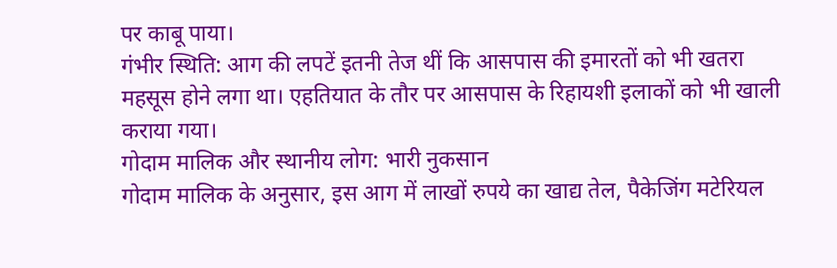पर काबू पाया।
गंभीर स्थिति: आग की लपटें इतनी तेज थीं कि आसपास की इमारतों को भी खतरा महसूस होने लगा था। एहतियात के तौर पर आसपास के रिहायशी इलाकों को भी खाली कराया गया।
गोदाम मालिक और स्थानीय लोग: भारी नुकसान
गोदाम मालिक के अनुसार, इस आग में लाखों रुपये का खाद्य तेल, पैकेजिंग मटेरियल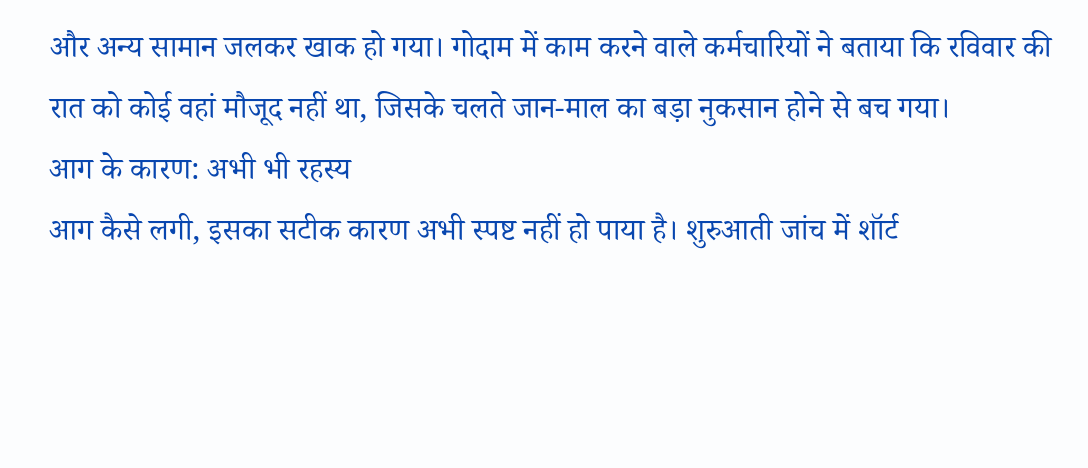और अन्य सामान जलकर खाक हो गया। गोदाम में काम करने वाले कर्मचारियों ने बताया कि रविवार की रात को कोई वहां मौजूद नहीं था, जिसके चलते जान-माल का बड़ा नुकसान होने से बच गया।
आग के कारण: अभी भी रहस्य
आग कैसे लगी, इसका सटीक कारण अभी स्पष्ट नहीं हो पाया है। शुरुआती जांच में शॉर्ट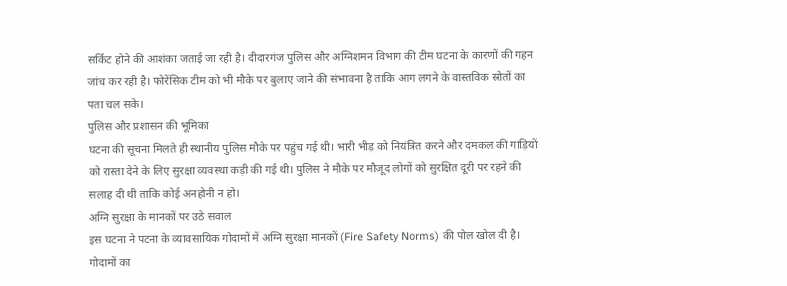सर्किट होने की आशंका जताई जा रही है। दीदारगंज पुलिस और अग्निशमन विभाग की टीम घटना के कारणों की गहन जांच कर रही है। फोरेंसिक टीम को भी मौके पर बुलाए जाने की संभावना है ताकि आग लगने के वास्तविक स्रोतों का पता चल सके।
पुलिस और प्रशासन की भूमिका
घटना की सूचना मिलते ही स्थानीय पुलिस मौके पर पहुंच गई थी। भारी भीड़ को नियंत्रित करने और दमकल की गाड़ियों को रास्ता देने के लिए सुरक्षा व्यवस्था कड़ी की गई थी। पुलिस ने मौके पर मौजूद लोगों को सुरक्षित दूरी पर रहने की सलाह दी थी ताकि कोई अनहोनी न हो।
अग्नि सुरक्षा के मानकों पर उठे सवाल
इस घटना ने पटना के व्यावसायिक गोदामों में अग्नि सुरक्षा मानकों (Fire Safety Norms) की पोल खोल दी है।
गोदामों का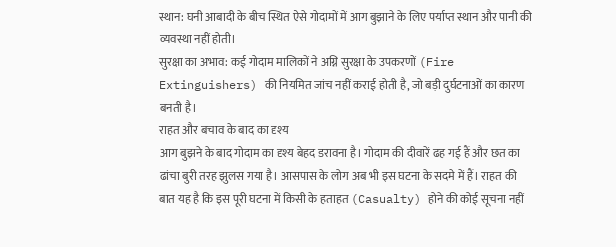स्थान: घनी आबादी के बीच स्थित ऐसे गोदामों में आग बुझाने के लिए पर्याप्त स्थान और पानी की व्यवस्था नहीं होती।
सुरक्षा का अभाव: कई गोदाम मालिकों ने अग्नि सुरक्षा के उपकरणों (Fire Extinguishers) की नियमित जांच नहीं कराई होती है, जो बड़ी दुर्घटनाओं का कारण बनती है।
राहत और बचाव के बाद का दृश्य
आग बुझने के बाद गोदाम का दृश्य बेहद डरावना है। गोदाम की दीवारें ढह गई हैं और छत का ढांचा बुरी तरह झुलस गया है। आसपास के लोग अब भी इस घटना के सदमे में हैं। राहत की बात यह है कि इस पूरी घटना में किसी के हताहत (Casualty) होने की कोई सूचना नहीं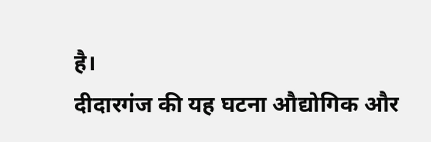है।
दीदारगंज की यह घटना औद्योगिक और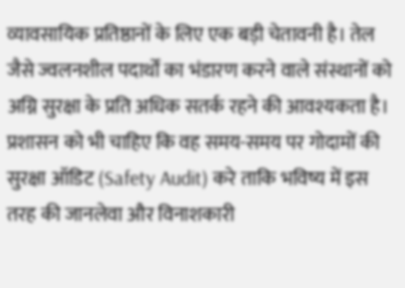व्यावसायिक प्रतिष्ठानों के लिए एक बड़ी चेतावनी है। तेल जैसे ज्वलनशील पदार्थों का भंडारण करने वाले संस्थानों को अग्नि सुरक्षा के प्रति अधिक सतर्क रहने की आवश्यकता है। प्रशासन को भी चाहिए कि वह समय-समय पर गोदामों की सुरक्षा ऑडिट (Safety Audit) करे ताकि भविष्य में इस तरह की जानलेवा और विनाशकारी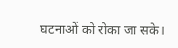घटनाओं को रोका जा सके।